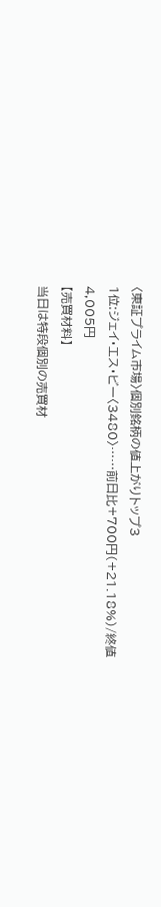〈東証プライム市場〉個別銘柄の値上がりトップ3
1位:ジェイ・エス・ビー〈3480〉……前日比+700円(+21.18%)/終値4,005円
【売買材料】
当日は特段個別の売買材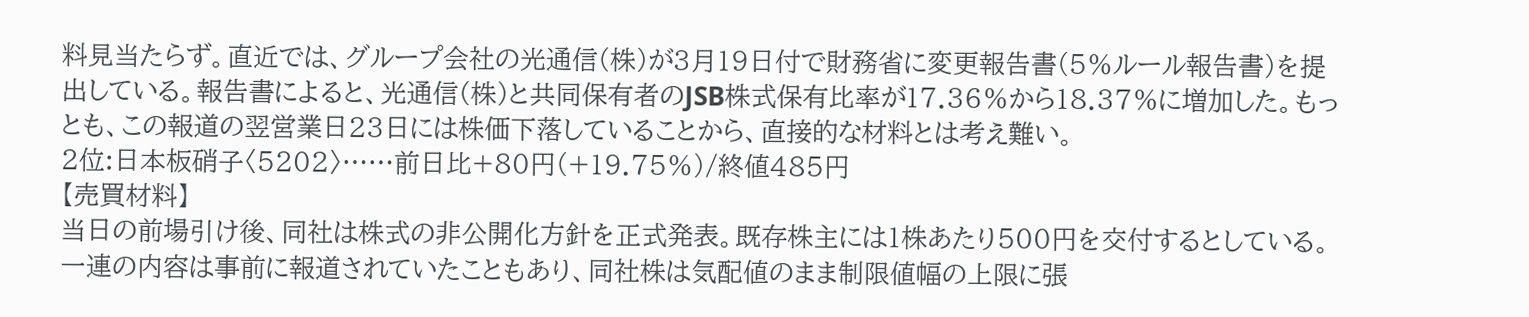料見当たらず。直近では、グループ会社の光通信(株)が3月19日付で財務省に変更報告書(5%ルール報告書)を提出している。報告書によると、光通信(株)と共同保有者のJSB株式保有比率が17.36%から18.37%に増加した。もっとも、この報道の翌営業日23日には株価下落していることから、直接的な材料とは考え難い。
2位:日本板硝子〈5202〉……前日比+80円(+19.75%)/終値485円
【売買材料】
当日の前場引け後、同社は株式の非公開化方針を正式発表。既存株主には1株あたり500円を交付するとしている。一連の内容は事前に報道されていたこともあり、同社株は気配値のまま制限値幅の上限に張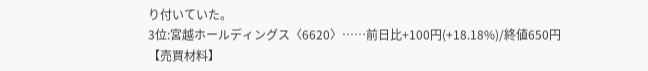り付いていた。
3位:宮越ホールディングス〈6620〉……前日比+100円(+18.18%)/終値650円
【売買材料】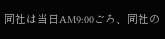同社は当日AM9:00ごろ、同社の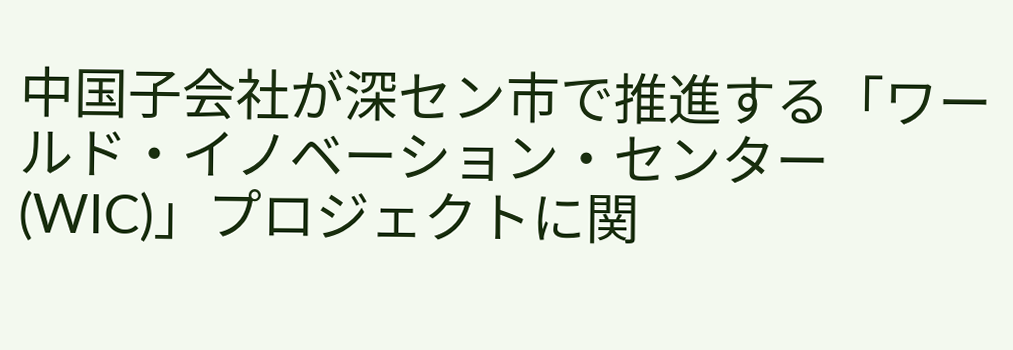中国子会社が深セン市で推進する「ワールド・イノベーション・センター(WIC)」プロジェクトに関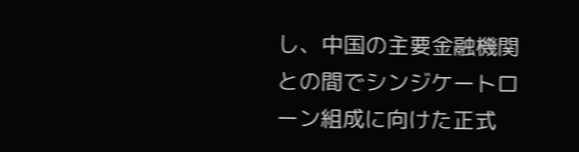し、中国の主要金融機関との間でシンジケートローン組成に向けた正式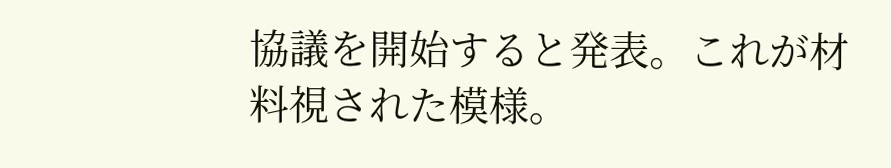協議を開始すると発表。これが材料視された模様。